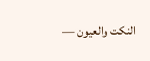النكت والعيون —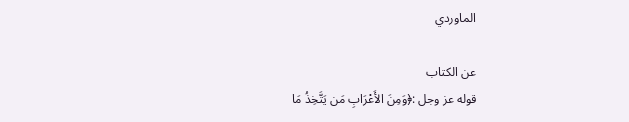الماوردي

عن الكتاب
قوله عز وجل :﴿وَمِنَ الأَعْرَابِ مَن يَتَّخِذُ مَا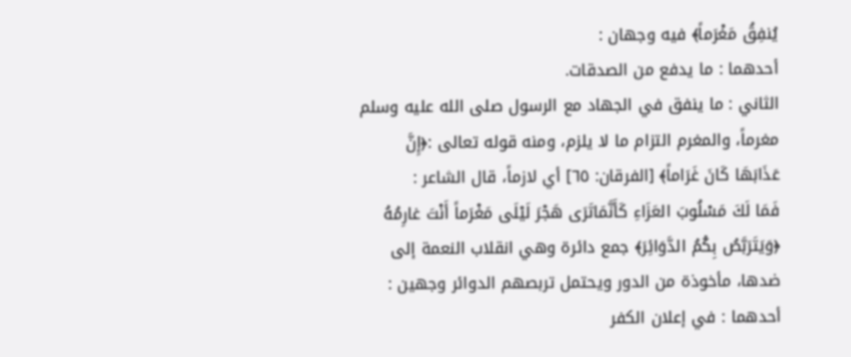يُنفِقُ مَغْرَماً﴾ فيه وجهان :
أحدهما : ما يدفع من الصدقات.
الثاني : ما ينفق في الجهاد مع الرسول صلى الله عليه وسلم مغرماً، والمغرم التزام ما لا يلزم، ومنه قوله تعالى :﴿إِنَّ عَذَابَهَا كَانَ غَرَاماً﴾ [الفرقان: ٦٥] أي لازماً، قال الشاعر :
فَمَا لَكَ مَسْلُوبَ العَزَاءِ كَأَنَّمَاتَرَى هَجْرَ لَيْلَى مَغْرَماً أَنْتَ غارِمُهُ
﴿وَيَتَرَبَّصُ بِكُمُ الدَّوَائِرَ﴾ جمع دائرة وهي انقلاب النعمة إلى ضدها، مأخوذة من الدور ويحتمل تربصهم الدوائر وجهين :
أحدهما : في إعلان الكفر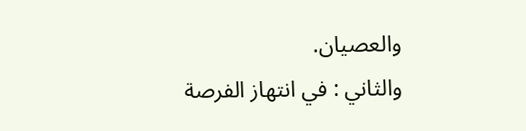والعصيان.
والثاني : في انتهاز الفرصة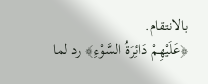بالانتقام.
﴿عَلَيْهِمْ دَائِرَةُ السَّوْءِ﴾ رد لما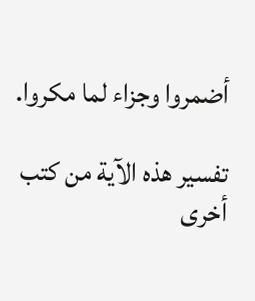أضمروا وجزاء لما مكروا.

تفسير هذه الآية من كتب أخرى